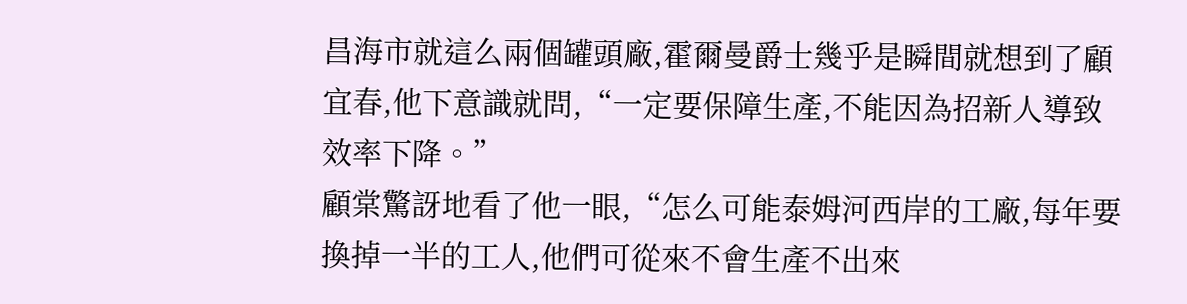昌海市就這么兩個罐頭廠,霍爾曼爵士幾乎是瞬間就想到了顧宜春,他下意識就問,“一定要保障生產,不能因為招新人導致效率下降。”
顧棠驚訝地看了他一眼,“怎么可能泰姆河西岸的工廠,每年要換掉一半的工人,他們可從來不會生產不出來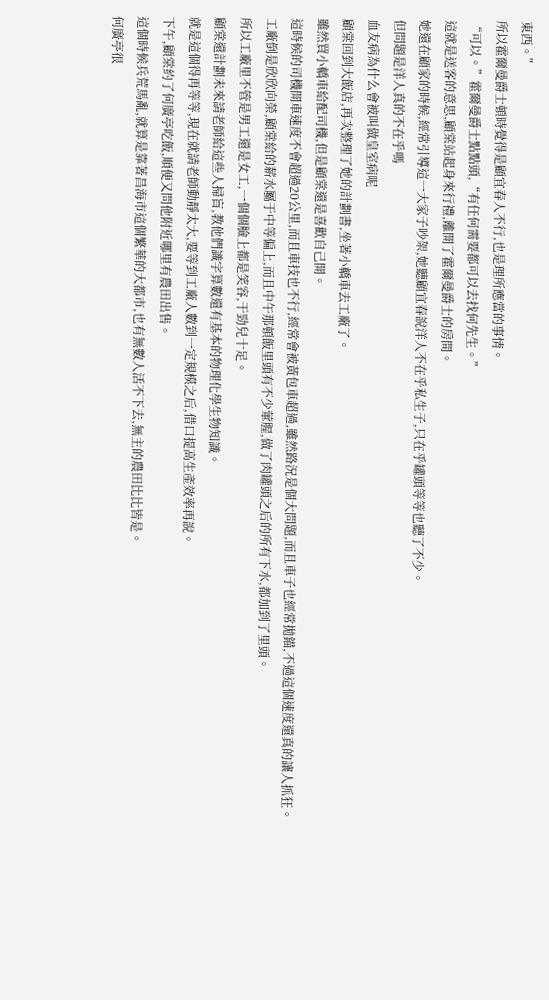東西。”
所以霍爾曼爵士頓時覺得是顧宜春人不行,也是理所應當的事情。
“可以。”霍爾曼爵士點點頭,“有任何需要都可以去找何先生。”
這就是送客的意思,顧棠站起身來行禮,離開了霍爾曼爵士的房間。
她還在顧家的時候,經常引導這一大家子吵架,她聽顧宜春說洋人不在乎私生子,只在乎罐頭等等也聽了不少。
但問題是洋人真的不在乎嗎
血友病為什么會被叫做皇室病呢
顧棠回到大飯店,再次整理了她的計劃書,坐著小轎車去工廠了。
雖然買小轎車給配司機,但是顧棠還是喜歡自己開。
這時候的司機開車速度不會超過20公里,而且車技也不行,經常會被黃包車超過,雖然路況是個大問題,而且車子也經常拋錨,不過這個速度還真的讓人抓狂。
工廠倒是欣欣向榮,顧棠給的薪水屬于中等偏上,而且中午那頓飯里頭有不少葷腥,做了肉罐頭之后的所有下水,都加到了里頭。
所以工廠里不管是男工還是女工,一個個臉上都是笑容,干勁兒十足。
顧棠還計劃未來請老師給這些人掃盲,教他們識字算數還有基本的物理化學生物知識。
就是這個得再等等,現在就請老師動靜太大,要等到工廠人數到一定規模之后,借口提高生產效率再說。
下午,顧棠約了何廣亭吃飯,順便又問他附近哪里有農田出售。
這個時候兵荒馬亂,就算是靠著昌海市這個繁華的大都市,也有無數人活不下去,無主的農田比比皆是。
何廣亭很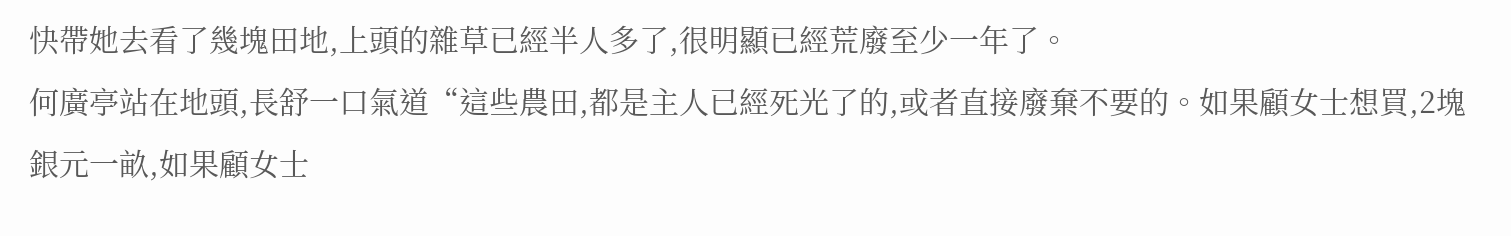快帶她去看了幾塊田地,上頭的雜草已經半人多了,很明顯已經荒廢至少一年了。
何廣亭站在地頭,長舒一口氣道“這些農田,都是主人已經死光了的,或者直接廢棄不要的。如果顧女士想買,2塊銀元一畝,如果顧女士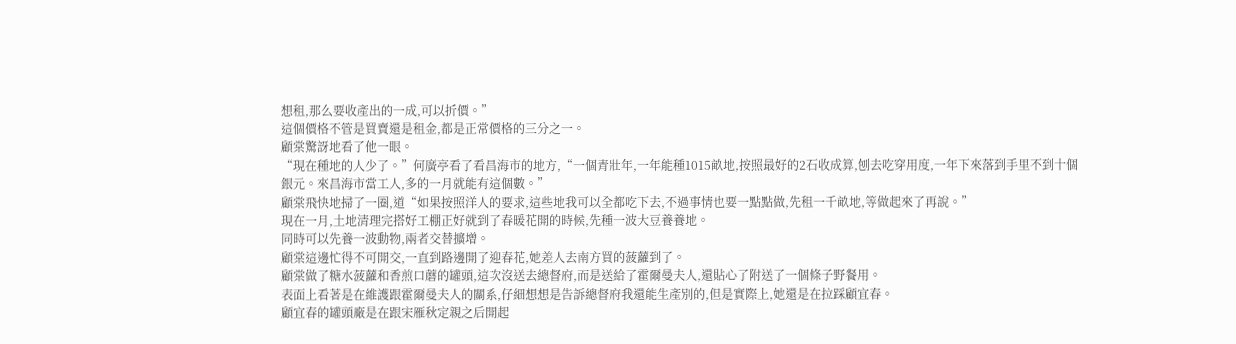想租,那么要收產出的一成,可以折價。”
這個價格不管是買賣還是租金,都是正常價格的三分之一。
顧棠驚訝地看了他一眼。
“現在種地的人少了。”何廣亭看了看昌海市的地方,“一個青壯年,一年能種1015畝地,按照最好的2石收成算,刨去吃穿用度,一年下來落到手里不到十個銀元。來昌海市當工人,多的一月就能有這個數。”
顧棠飛快地掃了一圈,道“如果按照洋人的要求,這些地我可以全都吃下去,不過事情也要一點點做,先租一千畝地,等做起來了再說。”
現在一月,土地清理完搭好工棚正好就到了春暖花開的時候,先種一波大豆養養地。
同時可以先養一波動物,兩者交替擴增。
顧棠這邊忙得不可開交,一直到路邊開了迎春花,她差人去南方買的菠蘿到了。
顧棠做了糖水菠蘿和香煎口蘑的罐頭,這次沒送去總督府,而是送給了霍爾曼夫人,還貼心了附送了一個條子野餐用。
表面上看著是在維護跟霍爾曼夫人的關系,仔細想想是告訴總督府我還能生產別的,但是實際上,她還是在拉踩顧宜春。
顧宜春的罐頭廠是在跟宋雁秋定親之后開起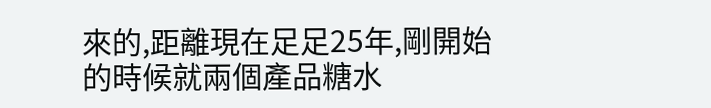來的,距離現在足足25年,剛開始的時候就兩個產品糖水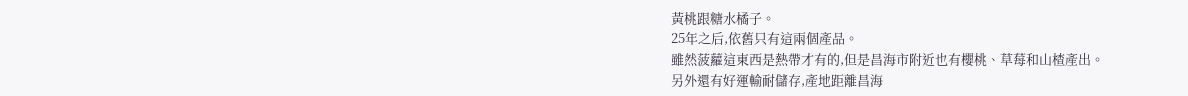黃桃跟糖水橘子。
25年之后,依舊只有這兩個產品。
雖然菠蘿這東西是熱帶才有的,但是昌海市附近也有櫻桃、草莓和山楂產出。
另外還有好運輸耐儲存,產地距離昌海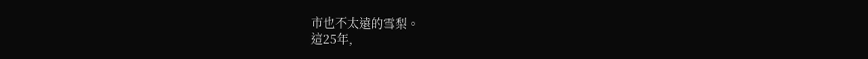市也不太遠的雪梨。
這25年,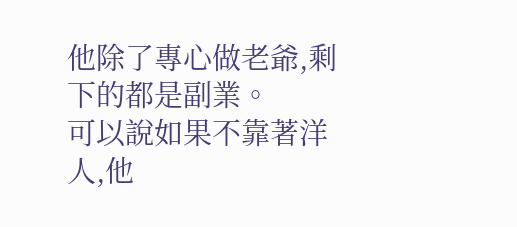他除了專心做老爺,剩下的都是副業。
可以說如果不靠著洋人,他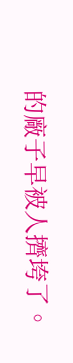的廠子早被人擠垮了。